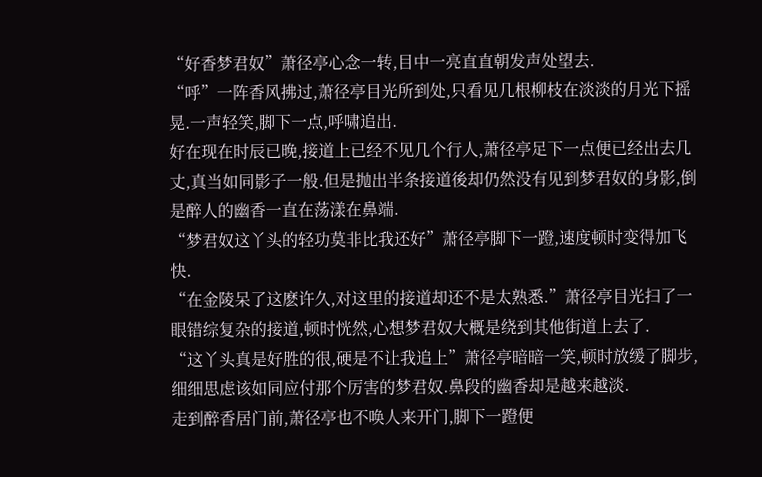“好香梦君奴”萧径亭心念一转,目中一亮直直朝发声处望去.
“呼”一阵香风拂过,萧径亭目光所到处,只看见几根柳枝在淡淡的月光下摇晃.一声轻笑,脚下一点,呼啸追出.
好在现在时辰已晚,接道上已经不见几个行人,萧径亭足下一点便已经出去几丈,真当如同影子一般.但是抛出半条接道後却仍然没有见到梦君奴的身影,倒是醉人的幽香一直在荡漾在鼻端.
“梦君奴这丫头的轻功莫非比我还好”萧径亭脚下一蹬,速度顿时变得加飞快.
“在金陵呆了这麽许久,对这里的接道却还不是太熟悉.”萧径亭目光扫了一眼错综复杂的接道,顿时恍然,心想梦君奴大概是绕到其他街道上去了.
“这丫头真是好胜的很,硬是不让我追上”萧径亭暗暗一笑,顿时放缓了脚步,细细思虑该如同应付那个厉害的梦君奴.鼻段的幽香却是越来越淡.
走到醉香居门前,萧径亭也不唤人来开门,脚下一蹬便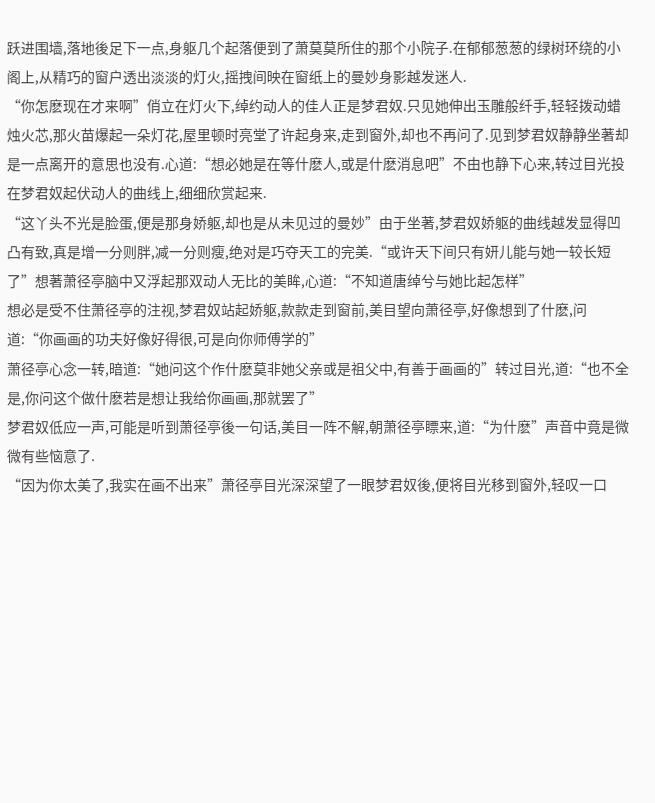跃进围墙,落地後足下一点,身躯几个起落便到了萧莫莫所住的那个小院子.在郁郁葱葱的绿树环绕的小阁上,从精巧的窗户透出淡淡的灯火,摇拽间映在窗纸上的曼妙身影越发迷人.
“你怎麽现在才来啊”俏立在灯火下,绰约动人的佳人正是梦君奴.只见她伸出玉雕般纤手,轻轻拨动蜡烛火芯,那火苗爆起一朵灯花,屋里顿时亮堂了许起身来,走到窗外,却也不再问了.见到梦君奴静静坐著却是一点离开的意思也没有.心道:“想必她是在等什麽人,或是什麽消息吧”不由也静下心来,转过目光投在梦君奴起伏动人的曲线上,细细欣赏起来.
“这丫头不光是脸蛋,便是那身娇躯,却也是从未见过的曼妙”由于坐著,梦君奴娇躯的曲线越发显得凹凸有致,真是增一分则胖,减一分则瘦,绝对是巧夺天工的完美.“或许天下间只有妍儿能与她一较长短了”想著萧径亭脑中又浮起那双动人无比的美眸,心道:“不知道唐绰兮与她比起怎样”
想必是受不住萧径亭的注视,梦君奴站起娇躯,款款走到窗前,美目望向萧径亭,好像想到了什麽,问道:“你画画的功夫好像好得很,可是向你师傅学的”
萧径亭心念一转,暗道:“她问这个作什麽莫非她父亲或是祖父中,有善于画画的”转过目光,道:“也不全是,你问这个做什麽若是想让我给你画画,那就罢了”
梦君奴低应一声,可能是听到萧径亭後一句话,美目一阵不解,朝萧径亭瞟来,道:“为什麽”声音中竟是微微有些恼意了.
“因为你太美了,我实在画不出来”萧径亭目光深深望了一眼梦君奴後,便将目光移到窗外,轻叹一口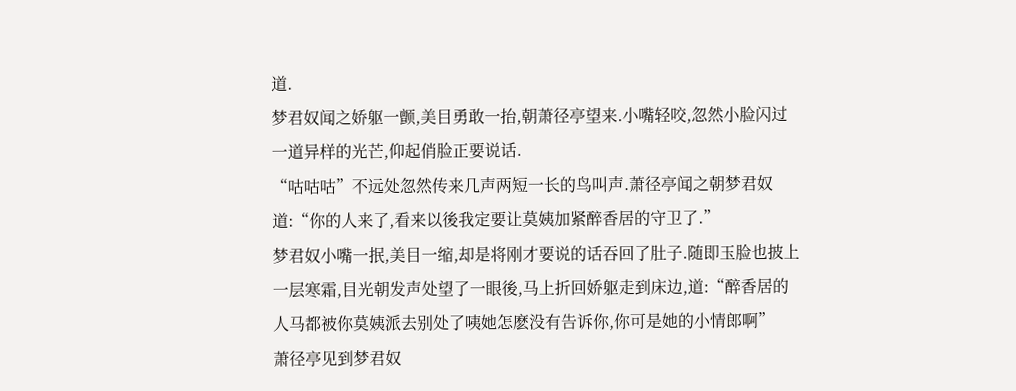道.
梦君奴闻之娇躯一颤,美目勇敢一抬,朝萧径亭望来.小嘴轻咬,忽然小脸闪过一道异样的光芒,仰起俏脸正要说话.
“咕咕咕”不远处忽然传来几声两短一长的鸟叫声.萧径亭闻之朝梦君奴道:“你的人来了,看来以後我定要让莫姨加紧醉香居的守卫了.”
梦君奴小嘴一抿,美目一缩,却是将刚才要说的话吞回了肚子.随即玉脸也披上一层寒霜,目光朝发声处望了一眼後,马上折回娇躯走到床边,道:“醉香居的人马都被你莫姨派去别处了咦她怎麽没有告诉你,你可是她的小情郎啊”
萧径亭见到梦君奴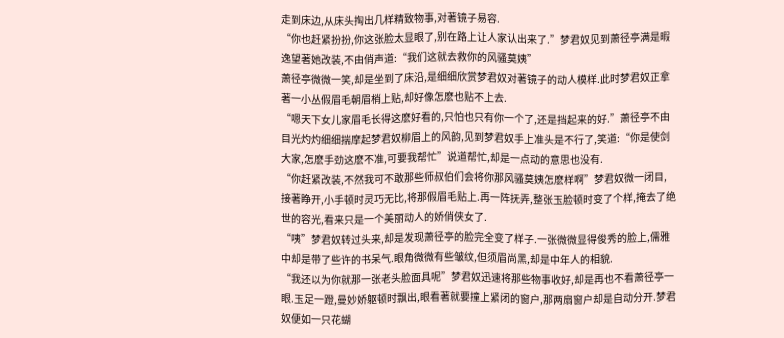走到床边,从床头掏出几样精致物事,对著镜子易容.
“你也赶紧扮扮,你这张脸太显眼了,别在路上让人家认出来了.”梦君奴见到萧径亭满是暇逸望著她改装,不由俏声道:“我们这就去救你的风骚莫姨”
萧径亭微微一笑,却是坐到了床沿,是细细欣赏梦君奴对著镜子的动人模样.此时梦君奴正拿著一小丛假眉毛朝眉梢上贴,却好像怎麽也贴不上去.
“嗯天下女儿家眉毛长得这麽好看的,只怕也只有你一个了,还是挡起来的好.”萧径亭不由目光灼灼细细揣摩起梦君奴柳眉上的风韵,见到梦君奴手上准头是不行了,笑道:“你是使剑大家,怎麽手劲这麽不准,可要我帮忙”说道帮忙,却是一点动的意思也没有.
“你赶紧改装,不然我可不敢那些师叔伯们会将你那风骚莫姨怎麽样啊”梦君奴微一闭目,接著睁开,小手顿时灵巧无比,将那假眉毛贴上.再一阵抚弄,整张玉脸顿时变了个样,掩去了绝世的容光,看来只是一个美丽动人的娇俏侠女了.
“咦”梦君奴转过头来,却是发现萧径亭的脸完全变了样子.一张微微显得俊秀的脸上,儒雅中却是带了些许的书呆气.眼角微微有些皱纹,但须眉尚黑,却是中年人的相貌.
“我还以为你就那一张老头脸面具呢”梦君奴迅速将那些物事收好,却是再也不看萧径亭一眼.玉足一蹬,曼妙娇躯顿时飘出,眼看著就要撞上紧闭的窗户,那两扇窗户却是自动分开.梦君奴便如一只花蝴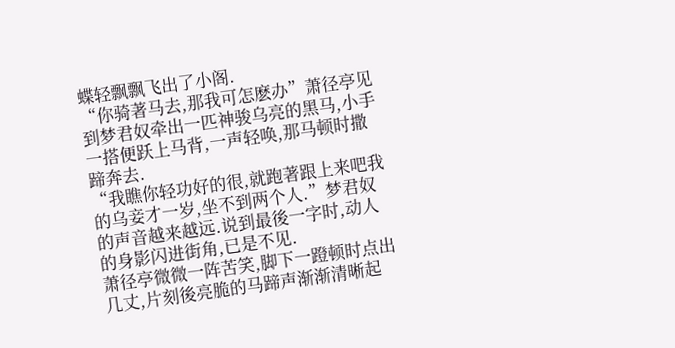蝶轻飘飘飞出了小阁.
“你骑著马去,那我可怎麽办”萧径亭见到梦君奴牵出一匹神骏乌亮的黑马,小手一搭便跃上马背,一声轻唤,那马顿时撒蹄奔去.
“我瞧你轻功好的很,就跑著跟上来吧我的乌妾才一岁,坐不到两个人.”梦君奴的声音越来越远.说到最後一字时,动人的身影闪进街角,已是不见.
萧径亭微微一阵苦笑,脚下一蹬顿时点出几丈,片刻後亮脆的马蹄声渐渐清晰起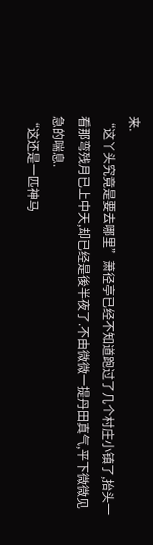来.
“这丫头究竟是要去哪里”萧径亭已经不知道跑过了几个村庄小镇了,抬头一看那弯残月已上中天,却已经是後半夜了.不由微微一提丹田真气,平下微微见急的喘息.
“这还是一匹神马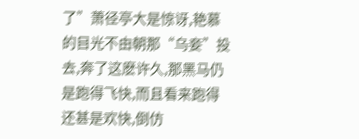了”萧径亭大是惊讶,艳慕的目光不由朝那“乌妾”投去,奔了这麽许久,那黑马仍是跑得飞快,而且看来跑得还甚是欢快,倒仿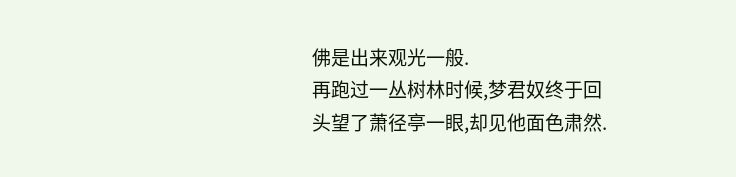佛是出来观光一般.
再跑过一丛树林时候,梦君奴终于回头望了萧径亭一眼,却见他面色肃然.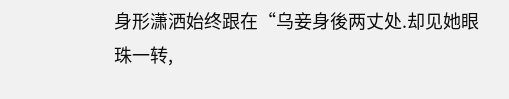身形潇洒始终跟在“乌妾身後两丈处.却见她眼珠一转,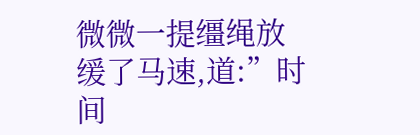微微一提缰绳放缓了马速,道:”时间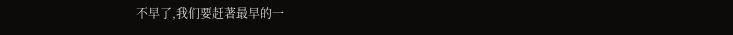不早了,我们要赶著最早的一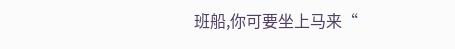班船,你可要坐上马来“